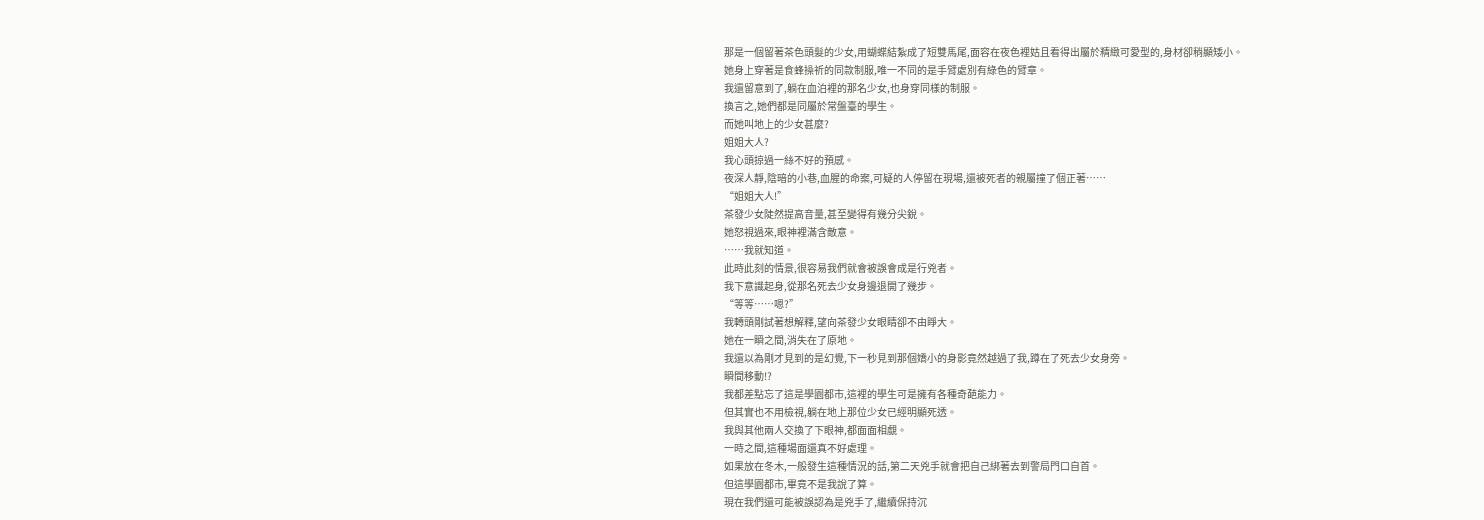那是一個留著茶色頭髮的少女,用蝴蝶結紮成了短雙馬尾,面容在夜色裡姑且看得出屬於精緻可愛型的,身材卻稍顯矮小。
她身上穿著是食蜂操祈的同款制服,唯一不同的是手臂處別有綠色的臂章。
我還留意到了,躺在血泊裡的那名少女,也身穿同樣的制服。
換言之,她們都是同屬於常盤臺的學生。
而她叫地上的少女甚麼?
姐姐大人?
我心頭掠過一絲不好的預感。
夜深人靜,陰暗的小巷,血腥的命案,可疑的人停留在現場,還被死者的親屬撞了個正著……
“姐姐大人!”
茶發少女陡然提高音量,甚至變得有幾分尖銳。
她怒視過來,眼神裡滿含敵意。
……我就知道。
此時此刻的情景,很容易我們就會被誤會成是行兇者。
我下意識起身,從那名死去少女身邊退開了幾步。
“等等……嗯?”
我轉頭剛試著想解釋,望向茶發少女眼睛卻不由睜大。
她在一瞬之間,消失在了原地。
我還以為剛才見到的是幻覺,下一秒見到那個嬌小的身影竟然越過了我,蹲在了死去少女身旁。
瞬間移動!?
我都差點忘了這是學園都市,這裡的學生可是擁有各種奇葩能力。
但其實也不用檢視,躺在地上那位少女已經明顯死透。
我與其他兩人交換了下眼神,都面面相覷。
一時之間,這種場面還真不好處理。
如果放在冬木,一般發生這種情況的話,第二天兇手就會把自己綁著去到警局門口自首。
但這學園都市,畢竟不是我說了算。
現在我們還可能被誤認為是兇手了,繼續保持沉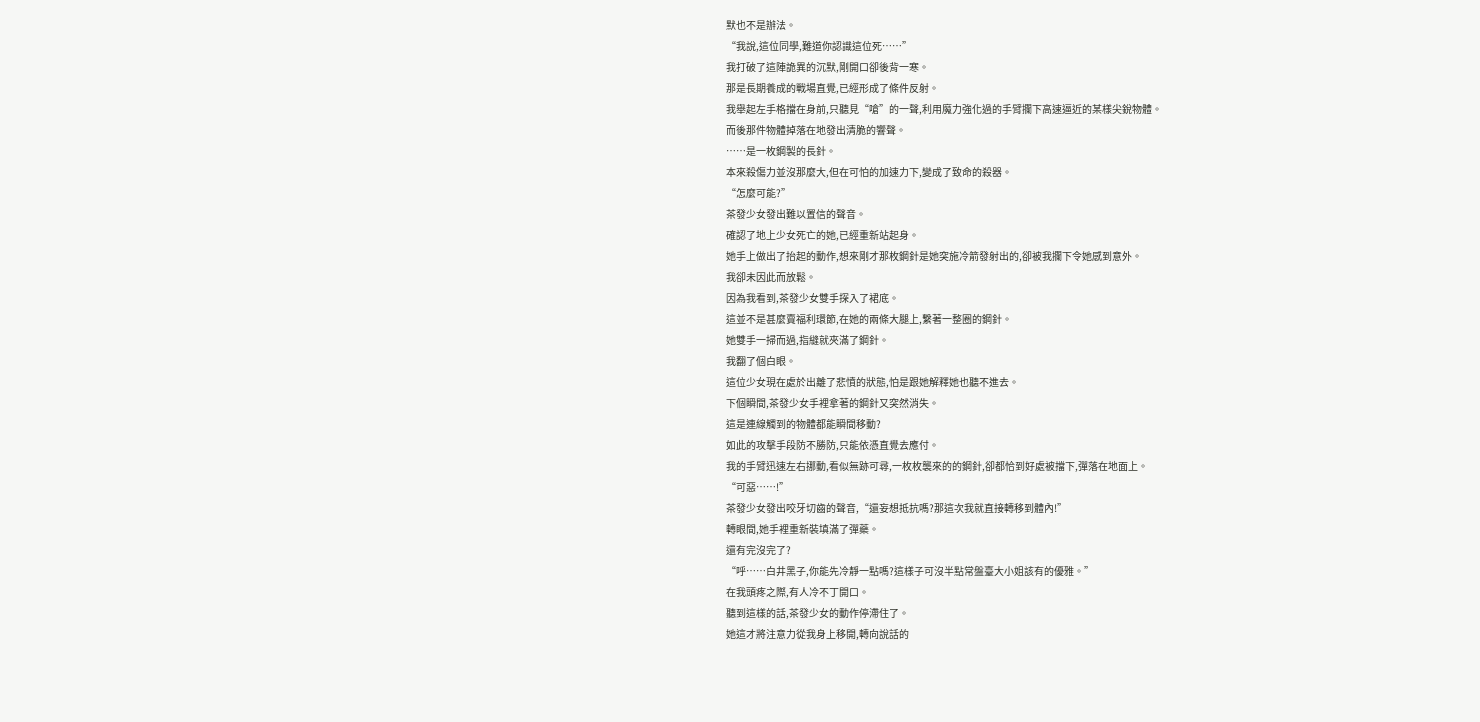默也不是辦法。
“我說,這位同學,難道你認識這位死……”
我打破了這陣詭異的沉默,剛開口卻後背一寒。
那是長期養成的戰場直覺,已經形成了條件反射。
我舉起左手格擋在身前,只聽見“嗆”的一聲,利用魔力強化過的手臂攔下高速逼近的某樣尖銳物體。
而後那件物體掉落在地發出清脆的響聲。
……是一枚鋼製的長針。
本來殺傷力並沒那麼大,但在可怕的加速力下,變成了致命的殺器。
“怎麼可能?”
茶發少女發出難以置信的聲音。
確認了地上少女死亡的她,已經重新站起身。
她手上做出了抬起的動作,想來剛才那枚鋼針是她突施冷箭發射出的,卻被我攔下令她感到意外。
我卻未因此而放鬆。
因為我看到,茶發少女雙手探入了裙底。
這並不是甚麼賣福利環節,在她的兩條大腿上,繫著一整圈的鋼針。
她雙手一掃而過,指縫就夾滿了鋼針。
我翻了個白眼。
這位少女現在處於出離了悲憤的狀態,怕是跟她解釋她也聽不進去。
下個瞬間,茶發少女手裡拿著的鋼針又突然消失。
這是連線觸到的物體都能瞬間移動?
如此的攻擊手段防不勝防,只能依憑直覺去應付。
我的手臂迅速左右挪動,看似無跡可尋,一枚枚襲來的的鋼針,卻都恰到好處被擋下,彈落在地面上。
“可惡……!”
茶發少女發出咬牙切齒的聲音,“還妄想抵抗嗎?那這次我就直接轉移到體內!”
轉眼間,她手裡重新裝填滿了彈藥。
還有完沒完了?
“呼……白井黑子,你能先冷靜一點嗎?這樣子可沒半點常盤臺大小姐該有的優雅。”
在我頭疼之際,有人冷不丁開口。
聽到這樣的話,茶發少女的動作停滯住了。
她這才將注意力從我身上移開,轉向說話的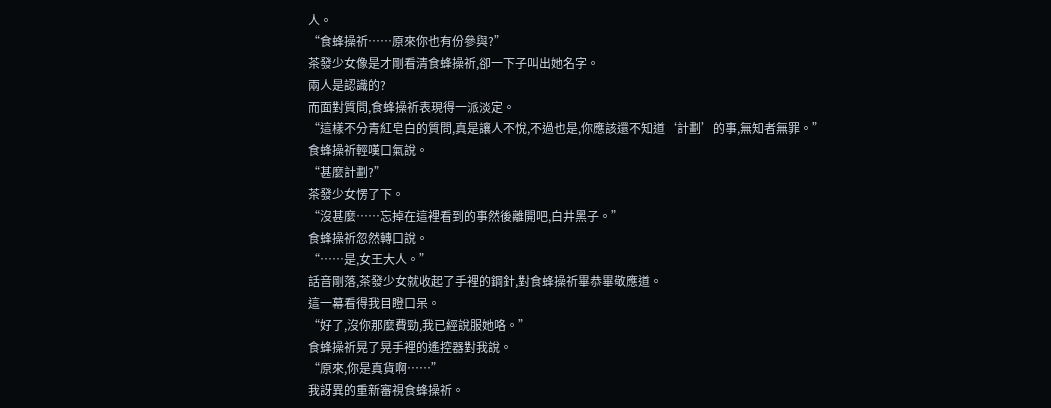人。
“食蜂操祈……原來你也有份參與?”
茶發少女像是才剛看清食蜂操祈,卻一下子叫出她名字。
兩人是認識的?
而面對質問,食蜂操祈表現得一派淡定。
“這樣不分青紅皂白的質問,真是讓人不悅,不過也是,你應該還不知道‘計劃’的事,無知者無罪。”
食蜂操祈輕嘆口氣說。
“甚麼計劃?”
茶發少女愣了下。
“沒甚麼……忘掉在這裡看到的事然後離開吧,白井黑子。”
食蜂操祈忽然轉口說。
“……是,女王大人。”
話音剛落,茶發少女就收起了手裡的鋼針,對食蜂操祈畢恭畢敬應道。
這一幕看得我目瞪口呆。
“好了,沒你那麼費勁,我已經說服她咯。”
食蜂操祈晃了晃手裡的遙控器對我說。
“原來,你是真貨啊……”
我訝異的重新審視食蜂操祈。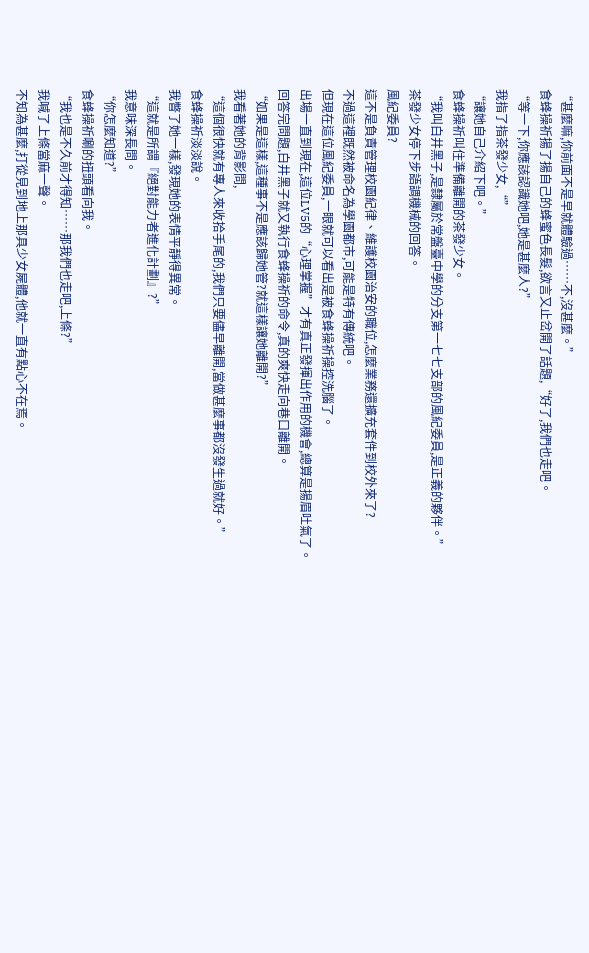“甚麼嘛,你前面不是早就體驗過……不,沒甚麼。”
食蜂操祈揚了揚自己的蜂蜜色長髮,欲言又止岔開了話題,“好了,我們也走吧。
“等一下,你應該認識她吧,她是甚麼人?”
我指了指茶發少女,“”
“讓她自己介紹下吧。”
食蜂操祈叫住準備離開的茶發少女。
“我叫白井黑子,是隸屬於常盤臺中學的分支第一七七支部的風紀委員,是正義的夥伴。”
茶發少女停下步語調機械的回答。
風紀委員?
這不是負責管理校園紀律、維護校園治安的職位,怎麼業務還擴充套件到校外來了?
不過這裡既然被命名為學園都市,可能是特有傳統吧。
但現在這位風紀委員,一眼就可以看出是被食蜂操祈操控洗腦了。
出場一直到現在,這位LV5的“心理掌握”才有真正發揮出作用的機會,總算是揚眉吐氣了。
回答完問題,白井黑子就又執行食蜂操祈的命令,真的爽快走向巷口離開。
“如果是這樣,這種事不是應該歸她管?就這樣讓她離開?”
我看著她的背影問,
“這個很快就有專人來收拾手尾的,我們只要儘早離開,當做甚麼事都沒發生過就好。”
食蜂操祈淡淡說。
我瞥了她一樣,發現她的表情平靜得異常。
“這就是所謂『絕對能力者進化計劃』?”
我意味深長問。
“你怎麼知道?”
食蜂操祈唰的扭頭看向我。
“我也是不久前才得知……那我們也走吧,上條?”
我喊了上條當麻一聲。
不知為甚麼,打從見到地上那具少女屍體,他就一直有點心不在焉。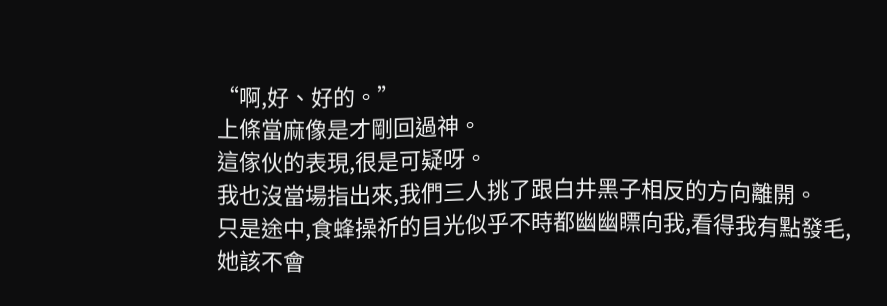“啊,好、好的。”
上條當麻像是才剛回過神。
這傢伙的表現,很是可疑呀。
我也沒當場指出來,我們三人挑了跟白井黑子相反的方向離開。
只是途中,食蜂操祈的目光似乎不時都幽幽瞟向我,看得我有點發毛,她該不會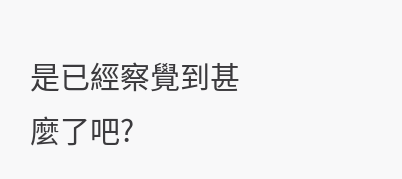是已經察覺到甚麼了吧?